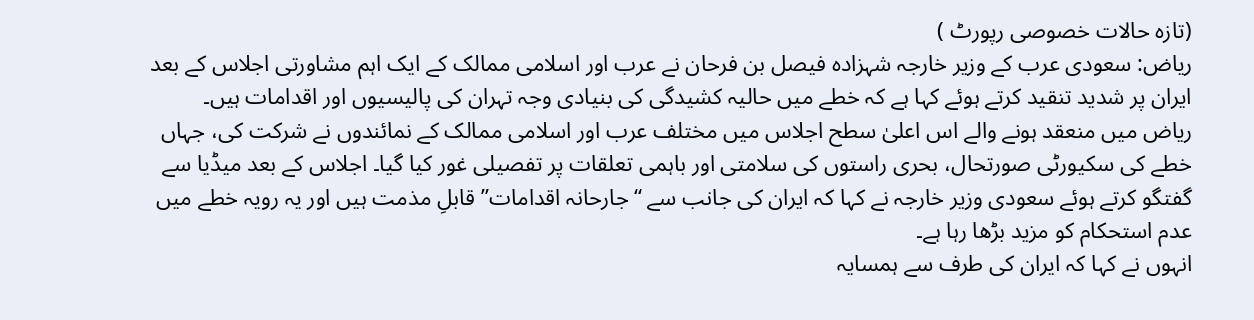(تازہ حالات خصوصی رپورٹ )
ریاض: سعودی عرب کے وزیر خارجہ شہزادہ فیصل بن فرحان نے عرب اور اسلامی ممالک کے ایک اہم مشاورتی اجلاس کے بعد ایران پر شدید تنقید کرتے ہوئے کہا ہے کہ خطے میں حالیہ کشیدگی کی بنیادی وجہ تہران کی پالیسیوں اور اقدامات ہیں۔
ریاض میں منعقد ہونے والے اس اعلیٰ سطح اجلاس میں مختلف عرب اور اسلامی ممالک کے نمائندوں نے شرکت کی، جہاں خطے کی سکیورٹی صورتحال، بحری راستوں کی سلامتی اور باہمی تعلقات پر تفصیلی غور کیا گیا۔ اجلاس کے بعد میڈیا سے گفتگو کرتے ہوئے سعودی وزیر خارجہ نے کہا کہ ایران کی جانب سے “جارحانہ اقدامات” قابلِ مذمت ہیں اور یہ رویہ خطے میں عدم استحکام کو مزید بڑھا رہا ہے۔
انہوں نے کہا کہ ایران کی طرف سے ہمسایہ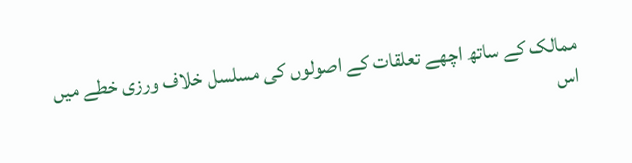ممالک کے ساتھ اچھے تعلقات کے اصولوں کی مسلسل خلاف ورزی خطے میں اس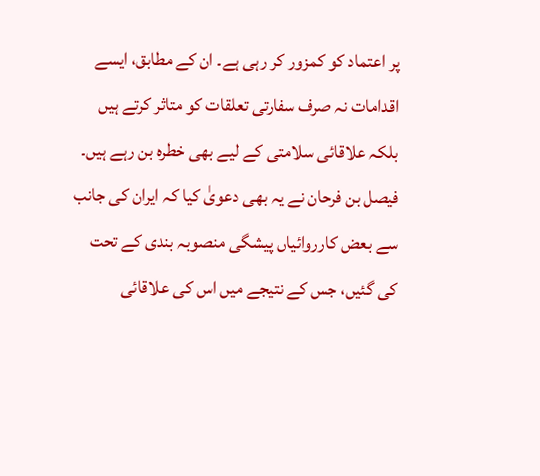پر اعتماد کو کمزور کر رہی ہے۔ ان کے مطابق، ایسے اقدامات نہ صرف سفارتی تعلقات کو متاثر کرتے ہیں بلکہ علاقائی سلامتی کے لیے بھی خطرہ بن رہے ہیں۔
فیصل بن فرحان نے یہ بھی دعویٰ کیا کہ ایران کی جانب سے بعض کارروائیاں پیشگی منصوبہ بندی کے تحت کی گئیں، جس کے نتیجے میں اس کی علاقائی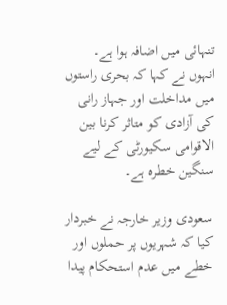تنہائی میں اضافہ ہوا ہے۔ انہوں نے کہا کہ بحری راستوں میں مداخلت اور جہاز رانی کی آزادی کو متاثر کرنا بین الاقوامی سکیورٹی کے لیے سنگین خطرہ ہے۔

سعودی وزیر خارجہ نے خبردار کیا کہ شہریوں پر حملوں اور خطے میں عدم استحکام پیدا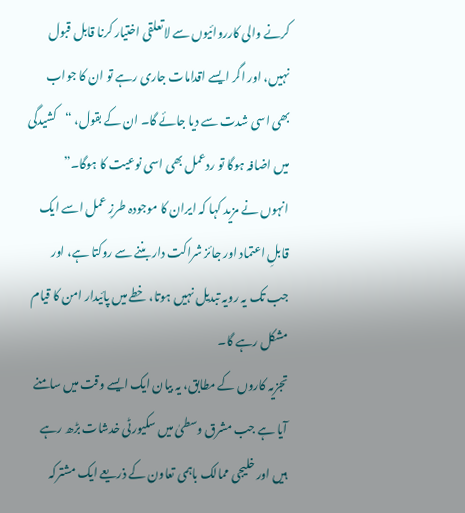کرنے والی کارروائیوں سے لاتعلقی اختیار کرنا قابل قبول نہیں، اور اگر ایسے اقدامات جاری رہے تو ان کا جواب بھی اسی شدت سے دیا جائے گا۔ ان کے بقول، “کشیدگی میں اضافہ ہوگا تو ردعمل بھی اسی نوعیت کا ہوگا۔”
انہوں نے مزید کہا کہ ایران کا موجودہ طرزِ عمل اسے ایک قابلِ اعتماد اور جائز شراکت دار بننے سے روکتا ہے، اور جب تک یہ رویہ تبدیل نہیں ہوتا، خطے میں پائیدار امن کا قیام مشکل رہے گا۔
تجزیہ کاروں کے مطابق، یہ بیان ایک ایسے وقت میں سامنے آیا ہے جب مشرق وسطیٰ میں سکیورٹی خدشات بڑھ رہے ہیں اور خلیجی ممالک باہمی تعاون کے ذریعے ایک مشترکہ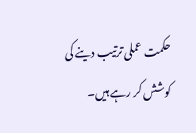حکمت عملی ترتیب دینے کی کوشش کر رہے ہیں۔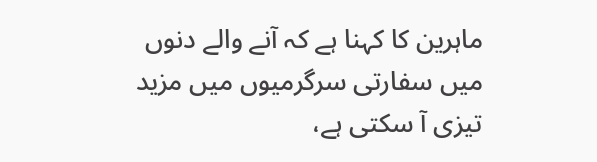ماہرین کا کہنا ہے کہ آنے والے دنوں میں سفارتی سرگرمیوں میں مزید تیزی آ سکتی ہے،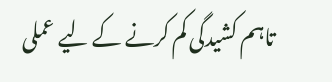تاہم کشیدگی کم کرنے کے لیے عملی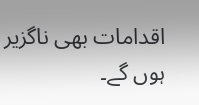اقدامات بھی ناگزیر ہوں گے۔